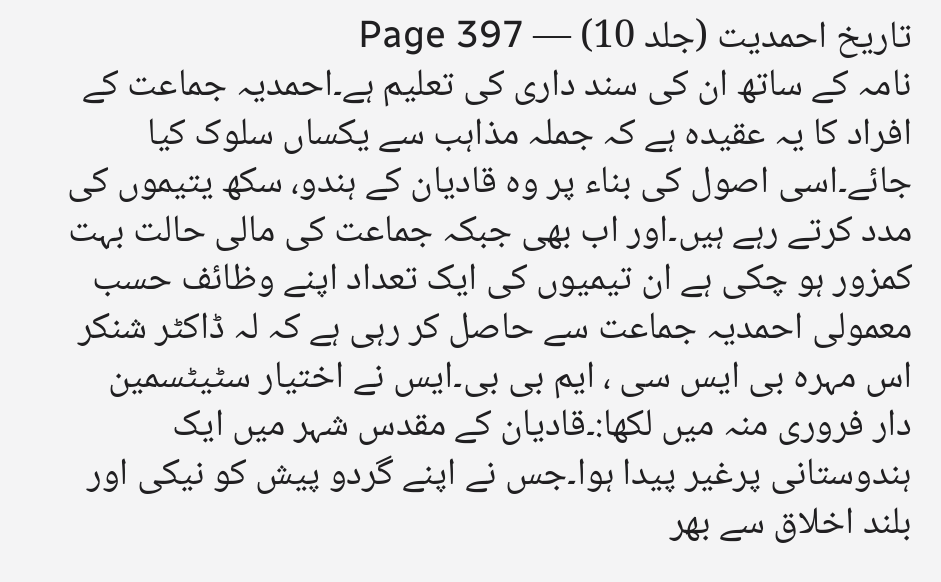تاریخ احمدیت (جلد 10) — Page 397
نامہ کے ساتھ ان کی سند داری کی تعلیم ہے۔احمدیہ جماعت کے افراد کا یہ عقیدہ ہے کہ جملہ مذاہب سے یکساں سلوک کیا جائے۔اسی اصول کی بناء پر وہ قادیان کے ہندو، سکھ یتیموں کی مدد کرتے رہے ہیں۔اور اب بھی جبکہ جماعت کی مالی حالت بہت کمزور ہو چکی ہے ان تیمیوں کی ایک تعداد اپنے وظائف حسب معمولی احمدیہ جماعت سے حاصل کر رہی ہے کہ لہ ڈاکٹر شنکر اس مہرہ بی ایس سی ، ایم بی بی۔ایس نے اختیار سٹیٹسمین دار فروری منہ میں لکھا:۔قادیان کے مقدس شہر میں ایک ہندوستانی پرغیر پیدا ہوا۔جس نے اپنے گردو پیش کو نیکی اور بلند اخلاق سے بھر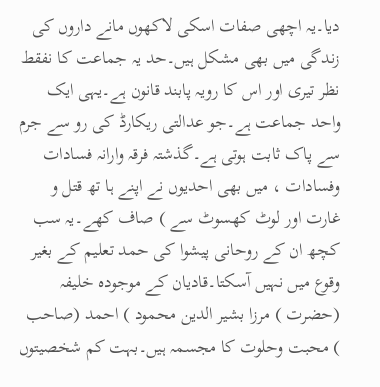دیا۔یہ اچھی صفات اسکی لاکھوں مانے داروں کی زندگی میں بھی مشکل ہیں۔حد یہ جماعت کا نفقط نظر تیری اور اس کا رویہ پابند قانون ہے۔یہی ایک واحد جماعت ہے۔جو عدالتی ریکارڈ کی رو سے جرم سے پاک ثابت ہوتی ہے۔گذشتہ فرقہ وارانہ فسادات وفسادات ، میں بھی احدیوں نے اپنے ہا تھ قتل و غارت اور لوٹ کھسوٹ سے ) صاف کھے۔یہ سب کچھ ان کے روحانی پیشوا کی حمد تعلیم کے بغیر وقوع میں نہیں آسکتا۔قادیان کے موجودہ خلیفہ (حضرت ) مرزا بشیر الدین محمود ) احمد (صاحب ) محبت وحلوت کا مجسمہ ہیں۔بہت کم شخصیتوں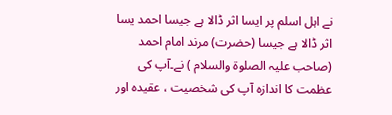نے اہل اسلم پر ایسا اثر ڈالا ہے جیسا احمد یسا اثر ڈالا ہے جیسا (حضرت) مرند امام احمد (صاحب علیہ الصلوة والسلام ) نے۔آپ کی عظمت کا اندازہ آپ کی شخصیت ، عقیدہ اور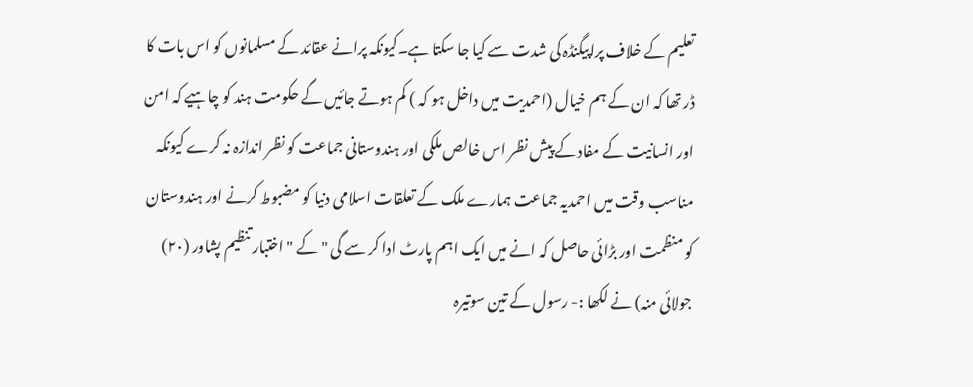تعلیم کے خلاف پراپیگنڈہ کی شدت سے کیا جا سکتا ہے۔کیونکہ پرانے عقائد کے مسلمانوں کو اس بات کا ڈر تھا کہ ان کے ہم خیال (احمدیت میں داخل ہو کہ ) کم ہوتے جائیں گے حکومت ہند کو چاہیے کہ امن اور انسانیت کے مفاد کے پیش نظر اس خالص ملکی اور ہندوستانی جماعت کو نظر اندازہ نہ کرے کیونکہ مناسب وقت میں احمدیہ جماعت ہمارے ملک کے تعلقات اسلامی دنیا کو مضبوط کرنے اور ہندوستان کو منظمت اور بڑائی حاصل کہ انے میں ایک اہم پارٹ ادا کر سے گی " کے " اختبار تنظیم پشاور (۲۰) جولائی منہ) نے لکھا :- رسول کے تین سوتیرہ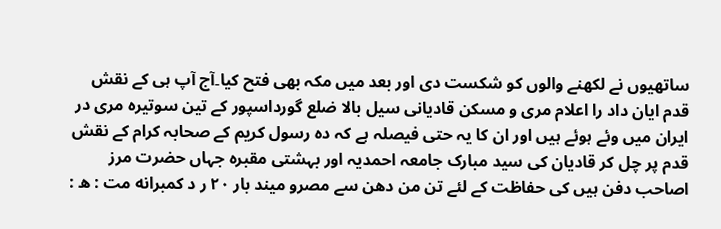ساتھیوں نے لکھنے والوں کو شکست دی اور بعد میں مکہ بھی فتح کیا۔آج آپ ہی کے نقش قدم ایان داد را اعلام مری و مسکن قادیانی سیل بالا ضلع گورداسپور کے تین سوتیرہ مری در ایران میں وئے ہوئے ہیں اور ان کا یہ حتی فیصلہ ہے کہ دہ رسول کریم کے صحابہ کرام کے نقش قدم پر چل کر قادیان کی سید مبارک جامعہ احمدیہ اور بہشتی مقبرہ جہاں حضرت مرز اصاحب دفن ہیں کی حفاظت کے لئے تن من دھن سے مصرو میند بار ۲۰ ر د کمبرانه مت : ه :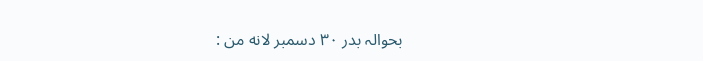بحوالہ بدر ۳۰ دسمبر لانه من :